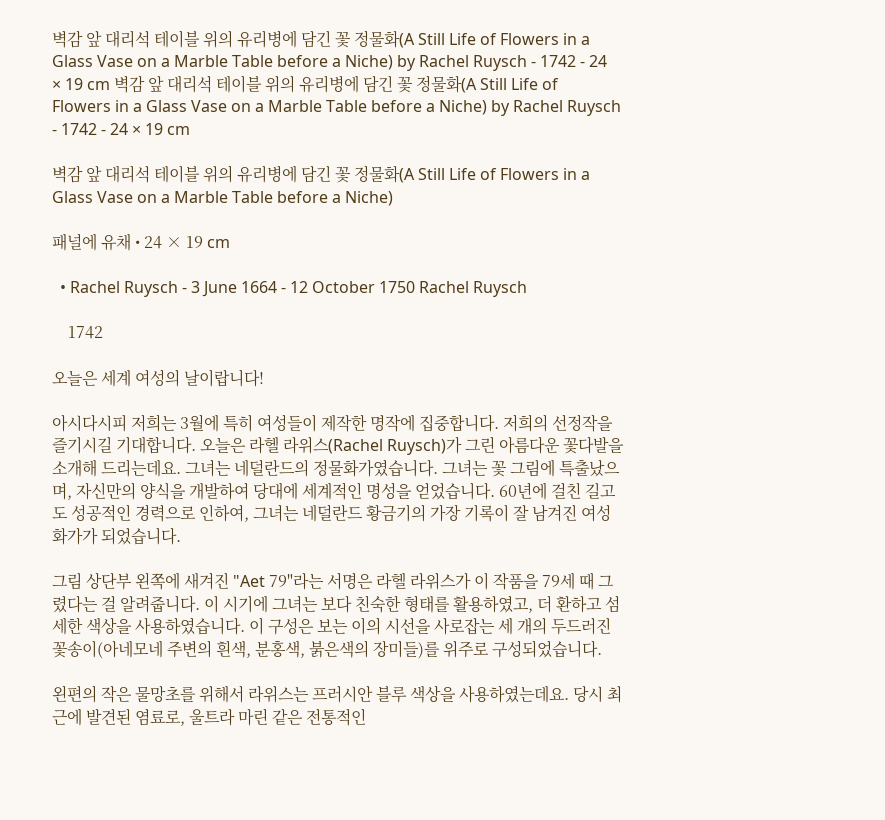벽감 앞 대리석 테이블 위의 유리병에 담긴 꽃 정물화(A Still Life of Flowers in a Glass Vase on a Marble Table before a Niche) by Rachel Ruysch - 1742 - 24 × 19 cm 벽감 앞 대리석 테이블 위의 유리병에 담긴 꽃 정물화(A Still Life of Flowers in a Glass Vase on a Marble Table before a Niche) by Rachel Ruysch - 1742 - 24 × 19 cm

벽감 앞 대리석 테이블 위의 유리병에 담긴 꽃 정물화(A Still Life of Flowers in a Glass Vase on a Marble Table before a Niche)

패널에 유채 • 24 × 19 cm

  • Rachel Ruysch - 3 June 1664 - 12 October 1750 Rachel Ruysch

    1742

오늘은 세계 여성의 날이랍니다!

아시다시피 저희는 3월에 특히 여성들이 제작한 명작에 집중합니다. 저희의 선정작을 즐기시길 기대합니다. 오늘은 라헬 라위스(Rachel Ruysch)가 그린 아름다운 꽃다발을 소개해 드리는데요. 그녀는 네덜란드의 정물화가였습니다. 그녀는 꽃 그림에 특출났으며, 자신만의 양식을 개발하여 당대에 세계적인 명성을 얻었습니다. 60년에 걸친 길고도 성공적인 경력으로 인하여, 그녀는 네덜란드 황금기의 가장 기록이 잘 남겨진 여성 화가가 되었습니다.

그림 상단부 왼쪽에 새겨진 "Aet 79"라는 서명은 라헬 라위스가 이 작품을 79세 때 그렸다는 걸 알려줍니다. 이 시기에 그녀는 보다 친숙한 형태를 활용하였고, 더 환하고 섬세한 색상을 사용하였습니다. 이 구성은 보는 이의 시선을 사로잡는 세 개의 두드러진 꽃송이(아네모네 주변의 흰색, 분홍색, 붉은색의 장미들)를 위주로 구성되었습니다.

왼편의 작은 물망초를 위해서 라위스는 프러시안 블루 색상을 사용하였는데요. 당시 최근에 발견된 염료로, 울트라 마린 같은 전통적인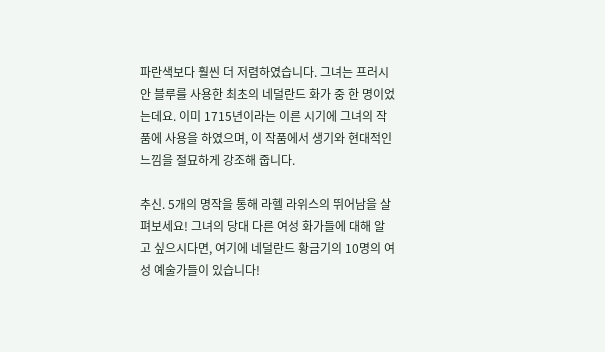파란색보다 훨씬 더 저렴하였습니다. 그녀는 프러시안 블루를 사용한 최초의 네덜란드 화가 중 한 명이었는데요. 이미 1715년이라는 이른 시기에 그녀의 작품에 사용을 하였으며, 이 작품에서 생기와 현대적인 느낌을 절묘하게 강조해 줍니다.

추신. 5개의 명작을 통해 라헬 라위스의 뛰어남을 살펴보세요! 그녀의 당대 다른 여성 화가들에 대해 알고 싶으시다면, 여기에 네덜란드 황금기의 10명의 여성 예술가들이 있습니다!